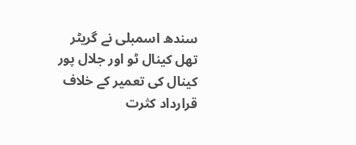سندھ اسمبلی نے گریٹر تھل کینال ٹو اور جلال پور کینال کی تعمیر کے خلاف قرارداد کثرت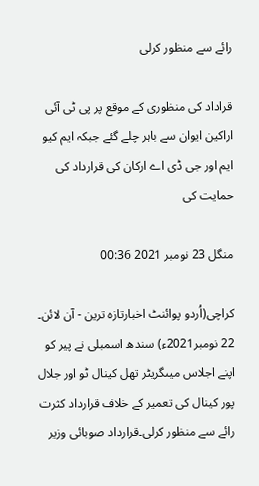رائے سے منظور کرلی

قراداد کی منظوری کے موقع پر پی ٹی آئی اراکین ایوان سے باہر چلے گئے جبکہ ایم کیو ایم اور جی ڈی اے ارکان کی قرارداد کی حمایت کی

منگل 23 نومبر 2021 00:36

کراچی(اُردو پوائنٹ اخبارتازہ ترین - آن لائن۔ 22 نومبر2021ء) سندھ اسمبلی نے پیر کو اپنے اجلاس میںگریٹر تھل کینال ٹو اور جلال پور کینال کی تعمیر کے خلاف قرارداد کثرت رائے سے منظور کرلی۔قرارداد صوبائی وزیر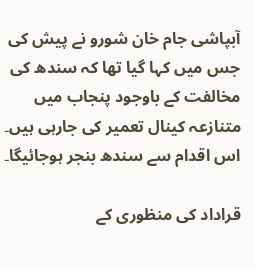آبپاشی جام خان شورو نے پیش کی جس میں کہا گیا تھا کہ سندھ کی مخالفت کے باوجود پنجاب میں متنازعہ کینال تعمیر کی جارہی ہیں۔ اس اقدام سے سندھ بنجر ہوجائیگا۔

قراداد کی منظوری کے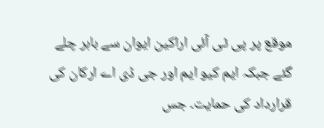موقع پر پی ٹی آئی اراکین ایوان سے باہر چلے گئے جبکہ ایم کیو ایم اور جی ڈی اے ارکان کی قرارداد کی حمایت۔ جس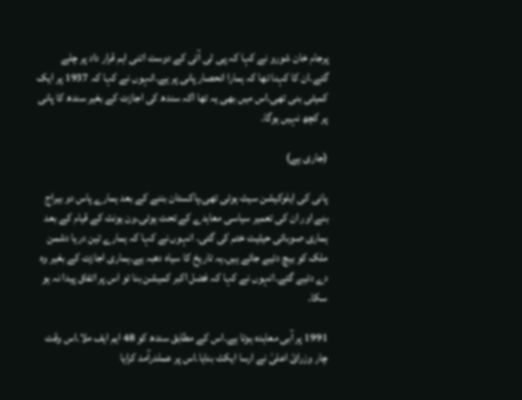پرجام خان شورو نے کہا کہ پی ٹی آئی کے دوست اتنی اہم قرار داد پر چلے گئے۔ان کا کہنا تھا کہ ہمارا انحصار پانی پر ہے۔انہوں نے کہا کہ 1937 پر ایک کمیٹی بنی تھی۔اس میں بھی یہ تھا اکہ سندھ کی اجازت کے بغیر سندھ کا پانی پر کچھ نہیں ہوگا۔

(جاری ہے)

پانی کی ایلوکیشن سیٹ ہوئی تھی۔پاکستان بننے کے بعد ہمارے پاس دو بیراج بنے اور ان کی تعمیر سیاسی معاہدے کے تحت ہوئی۔ون یونٹ کے قیام کے بعد ہماری صوبائی حیثیت ختم کی گئی۔ انہوں نے کہا کہ ہمارے تین دریا دشمن ملک کو بیچ دئیے جاتے ہیں۔یہ تاریخ کا سیاہ دھبہ ہے۔ہماری اجازت کے بغیر وہ دے دئیے گئے۔انہوں نے کہا کہ فضل اکبر کمیشن بنا تو اس پر اتفاق پیدا نہ ہو سکا۔

1991 پر آبی معاہدہ ہوتا ہے۔اس کے مطابق سندھ کو 48 ایم ایف ملا۔اس وقت چار وزرائ اعلیٰ نے ارسا ایکٹ بنایا۔اس پر عملدرآمد کرایا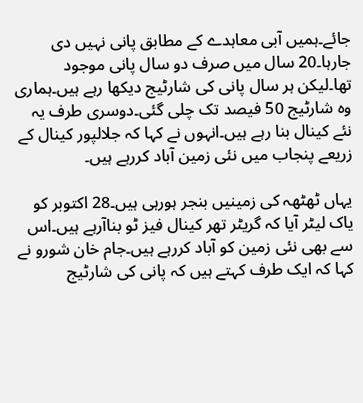جائے۔ہمیں آبی معاہدے کے مطابق پانی نہیں دی جارہا۔20 سال میں صرف دو سال پانی موجود تھا۔لیکن ہر سال پانی کی شارٹیج دیکھا رہے ہیں۔ہماری وہ شارٹیج 50 فیصد تک چلی گئی۔دوسری طرف یہ نئے کینال بنا رہے ہیں۔انہوں نے کہا کہ جلالپور کینال کے زریعے پنجاب میں نئی زمین آباد کررہے ہیں۔

یہاں ٹھٹھہ کی زمینیں بنجر ہورہی ہیں۔28 اکتوبر کو یاک لیٹر آیا کہ گریٹر تھر کینال فیز ٹو بناآرہے ہیں۔اس سے بھی نئی زمین کو آباد کررہے ہیں۔جام خان شورو نے کہا کہ ایک طرف کہتے ہیں کہ پانی کی شارٹیج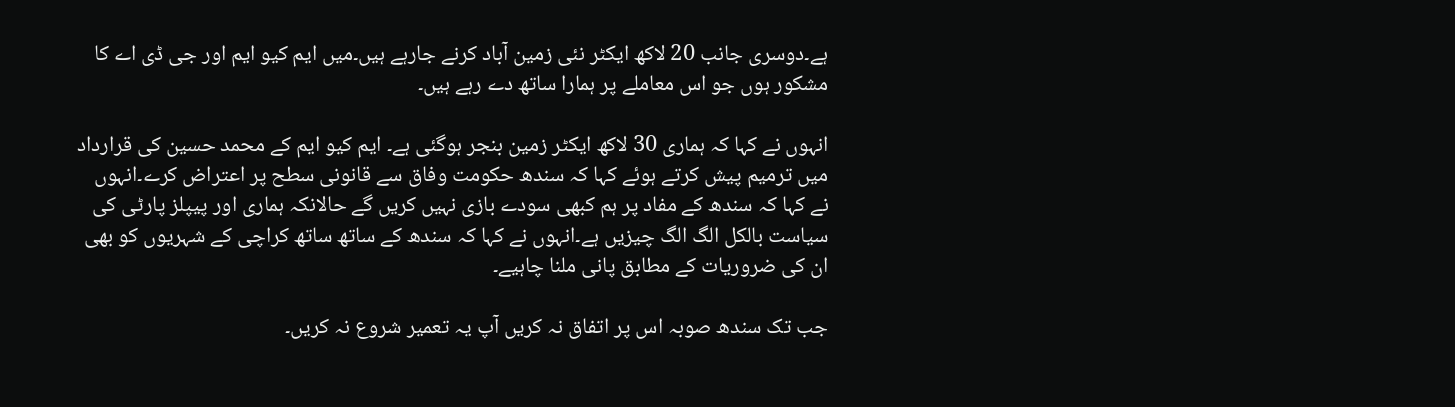ہے۔دوسری جانب 20 لاکھ ایکٹر نئی زمین آباد کرنے جارہے ہیں۔میں ایم کیو ایم اور جی ڈی اے کا مشکور ہوں جو اس معاملے پر ہمارا ساتھ دے رہے ہیں۔

انہوں نے کہا کہ ہماری 30 لاکھ ایکٹر زمین بنجر ہوگئی ہے۔ ایم کیو ایم کے محمد حسین کی قرارداد میں ترمیم پیش کرتے ہوئے کہا کہ سندھ حکومت وفاق سے قانونی سطح پر اعتراض کرے۔انہوں نے کہا کہ سندھ کے مفاد پر ہم کبھی سودے بازی نہیں کریں گے حالانکہ ہماری اور پیپلز پارٹی کی سیاست بالکل الگ الگ چیزیں ہے۔انہوں نے کہا کہ سندھ کے ساتھ ساتھ کراچی کے شہریوں کو بھی ان کی ضروریات کے مطابق پانی ملنا چاہیے۔

جب تک سندھ صوبہ اس پر اتفاق نہ کریں آپ یہ تعمیر شروع نہ کریں۔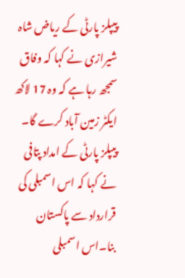پیپلز پارٹی کے ریاض شاہ شیرازی نے کہا کہ وفاق سمجھ رہا ہے کہ وہ 17 لاکھ ایکٹر زمین آباد کرے گا۔ پیپلز پارٹی کے امداد پتافی نے کہا کہ اس اسمبلی کی قرارداد سے پاکستان بنا۔اس اسمبلی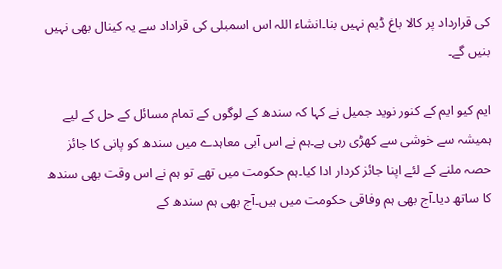کی قرارداد پر کالا باغ ڈیم نہیں بنا۔انشاء اللہ اس اسمبلی کی قراداد سے یہ کینال بھی نہیں بنیں گے۔

ایم کیو ایم کے کنور نوید جمیل نے کہا کہ سندھ کے لوگوں کے تمام مسائل کے حل کے لیے ہمیشہ سے خوشی سے کھڑی رہی ہے۔ہم نے اس آبی معاہدے میں سندھ کو پانی کا جائز حصہ ملنے کے لئے اپنا جائز کردار ادا کیا۔ہم حکومت میں تھے تو ہم نے اس وقت بھی سندھ کا ساتھ دیا۔آج بھی ہم وفاقی حکومت میں ہیں۔آج بھی ہم سندھ کے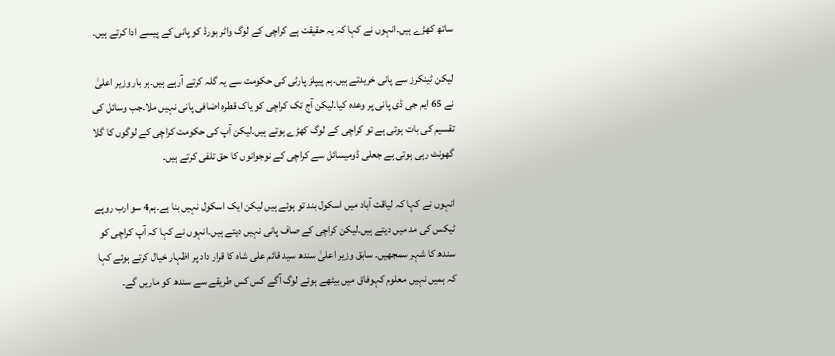ساتھ کھڑے ہیں۔انہوں نے کہا کہ یہ حقیقت ہے کراچی کے لوگ واٹر بورڈ کو پانی کے پیسے ادا کرتے ہیں۔

لیکن ٹینکرز سے پانی خریدتے ہیں۔ہم پیپلز پارٹی کی حکومت سے یہ گلہ کرتے آرہے ہیں۔ہر بار وزیر اعلیٰ نے 65 ایم جی ڈی پانی پر وعدہ کیا۔لیکن آج تک کراچی کو یاک قطرہ اضافی پانی نہیں ملا۔جب وسائل کی تقسیم کی بات ہوتی ہے تو کراچی کے لوگ کھڑے ہوتے ہیں۔لیکن آپ کی حکومت کراچی کے لوگوں کا گلا گھونٹ رہی ہوتی ہے جعلی ڈومیسائل سے کراچی کے نوجوانوں کا حق تلفی کرتے ہیں۔

انہوں نے کہا کہ لیاقت آباد میں اسکول بند تو ہوئے ہیں لیکن ایک اسکول نہیں بنا ہے۔ہم4 سو ارب روپے ٹیکس کی مد میں دیتے ہیں۔لیکن کراچی کے صاف پانی نہیں دیتے ہیں۔انہوں نے کہا کہ آپ کراچی کو سندھ کا شہر سمجھیں۔ سابق وزیر اعلیٰ سندھ سید قائم علی شاہ کا قرار داد پر اظہار خیال کرتے ہوئے کہا کہ ہمیں نہیں معلوم کہوفاق میں بیٹھے ہوئے لوگ آگے کس کس طریقے سے سندھ کو ماریں گے۔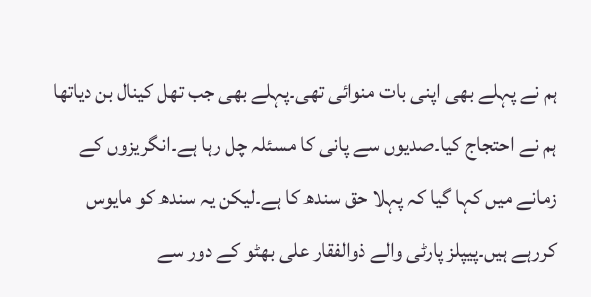ہم نے پہلے بھی اپنی بات منوائی تھی۔پہلے بھی جب تھل کینال بن دیاتھا ہم نے احتجاج کیا۔صدیوں سے پانی کا مسئلہ چل رہا ہے۔انگریزوں کے زمانے میں کہا گیا کہ پہلا حق سندھ کا ہے۔لیکن یہ سندھ کو مایوس کررہے ہیں۔پیپلز پارٹی والے ذوالفقار علی بھٹو کے دور سے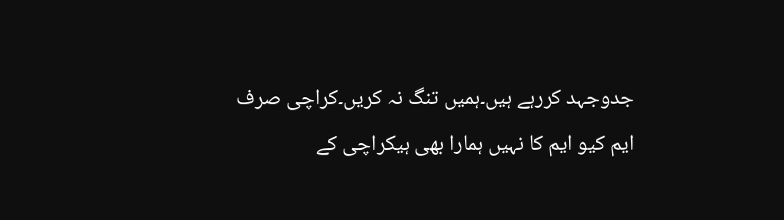جدوجہد کررہے ہیں۔ہمیں تنگ نہ کریں۔کراچی صرف ایم کیو ایم کا نہیں ہمارا بھی ہیکراچی کے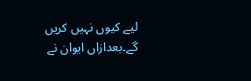لیے کیوں نہیں کریں گے۔بعدازاں ایوان نے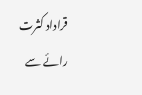قراداد کثرت رائے سے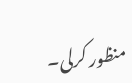منظور کرلی۔